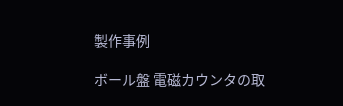製作事例

ボール盤 電磁カウンタの取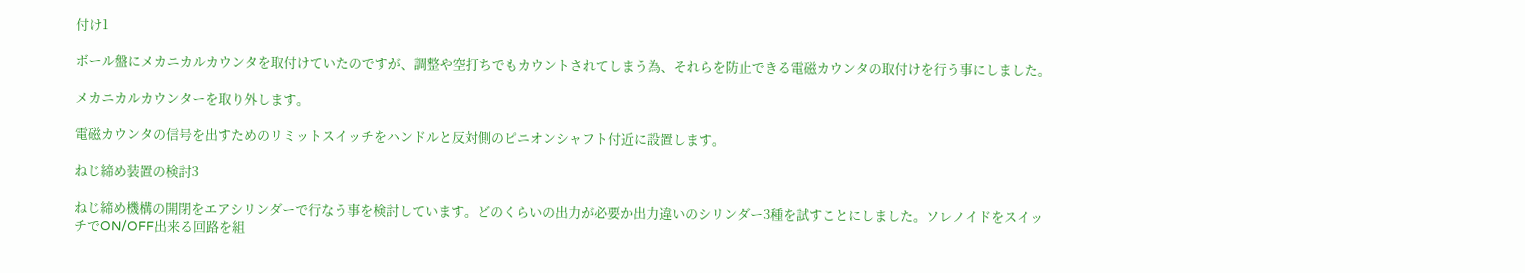付け1

ボール盤にメカニカルカウンタを取付けていたのですが、調整や空打ちでもカウントされてしまう為、それらを防止できる電磁カウンタの取付けを行う事にしました。

メカニカルカウンターを取り外します。

電磁カウンタの信号を出すためのリミットスイッチをハンドルと反対側のピニオンシャフト付近に設置します。

ねじ締め装置の検討3

ねじ締め機構の開閉をエアシリンダーで行なう事を検討しています。どのくらいの出力が必要か出力違いのシリンダー3種を試すことにしました。ソレノイドをスイッチでON/OFF出来る回路を組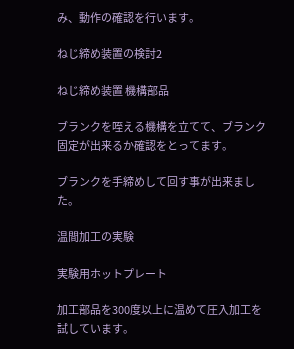み、動作の確認を行います。

ねじ締め装置の検討2

ねじ締め装置 機構部品

ブランクを咥える機構を立てて、ブランク固定が出来るか確認をとってます。

ブランクを手締めして回す事が出来ました。

温間加工の実験

実験用ホットプレート

加工部品を300度以上に温めて圧入加工を試しています。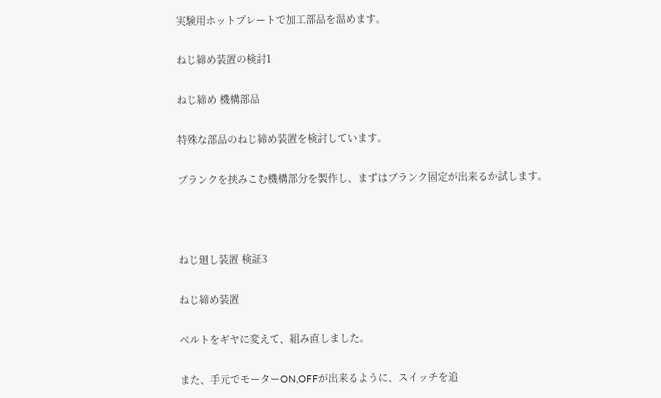実験用ホットプレートで加工部品を温めます。

ねじ締め装置の検討1

ねじ締め 機構部品

特殊な部品のねじ締め装置を検討しています。

ブランクを挟みこむ機構部分を製作し、まずはブランク固定が出来るか試します。



ねじ廻し装置 検証3

ねじ締め装置

ベルトをギヤに変えて、組み直しました。

また、手元でモーターON,OFFが出来るように、スイッチを追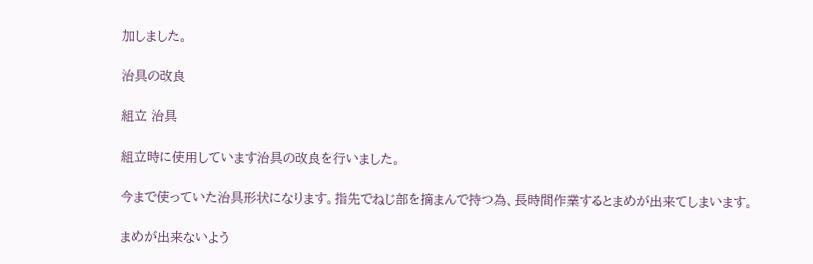加しました。

治具の改良

組立 治具

組立時に使用しています治具の改良を行いました。

今まで使っていた治具形状になります。指先でねじ部を摘まんで持つ為、長時間作業するとまめが出来てしまいます。

まめが出来ないよう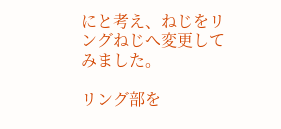にと考え、ねじをリングねじへ変更してみました。

リング部を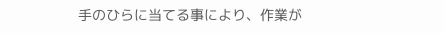手のひらに当てる事により、作業が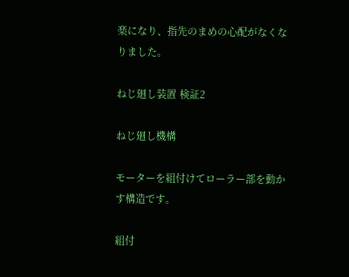楽になり、指先のまめの心配がなくなりました。

ねじ廻し装置 検証2

ねじ廻し機構

モーターを組付けてローラー部を動かす構造です。

組付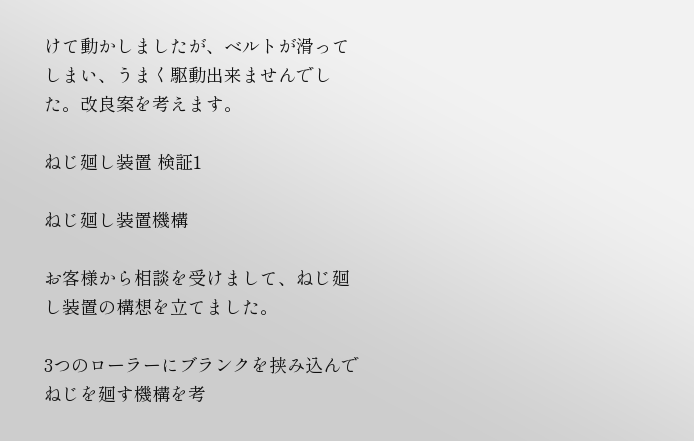けて動かしましたが、ベルトが滑ってしまい、うまく駆動出来ませんでした。改良案を考えます。

ねじ廻し装置 検証1

ねじ廻し装置機構

お客様から相談を受けまして、ねじ廻し装置の構想を立てました。

3つのローラーにブランクを挟み込んでねじを廻す機構を考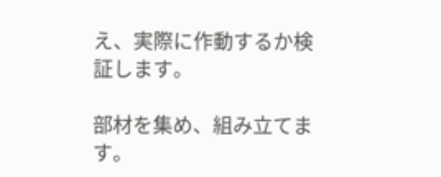え、実際に作動するか検証します。

部材を集め、組み立てます。